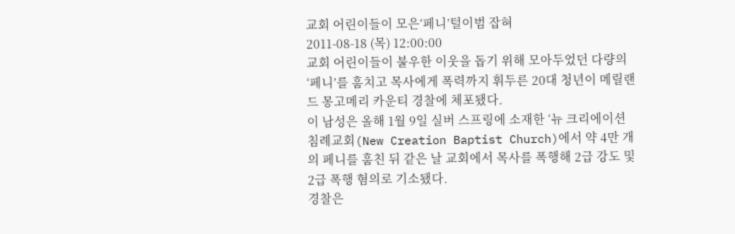교회 어린이들이 모은‘페니’털이범 잡혀
2011-08-18 (목) 12:00:00
교회 어린이들이 불우한 이웃을 돕기 위해 모아두었던 다량의 ‘페니’를 훔치고 목사에게 폭력까지 휘두른 20대 청년이 메릴랜드 몽고메리 카운티 경찰에 체포됐다.
이 남성은 올해 1월 9일 실버 스프링에 소재한 ‘뉴 크리에이션 침례교회(New Creation Baptist Church)에서 약 4만 개의 페니를 훔친 뒤 같은 날 교회에서 목사를 폭행해 2급 강도 및 2급 폭행 혐의로 기소됐다.
경찰은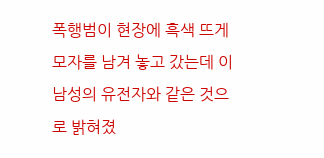폭행범이 현장에 흑색 뜨게 모자를 남겨 놓고 갔는데 이 남성의 유전자와 같은 것으로 밝혀졌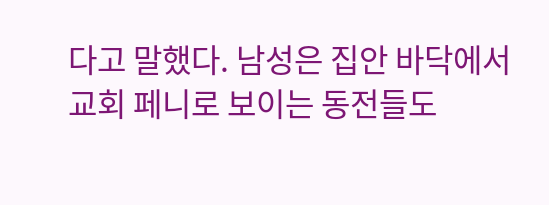다고 말했다. 남성은 집안 바닥에서 교회 페니로 보이는 동전들도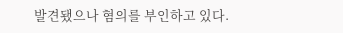발견됐으나 혐의를 부인하고 있다.